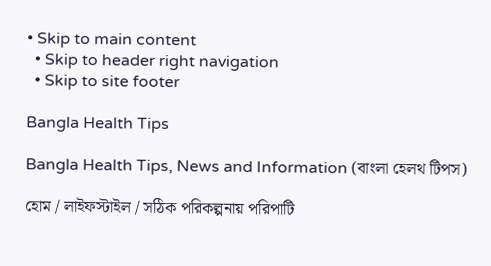• Skip to main content
  • Skip to header right navigation
  • Skip to site footer

Bangla Health Tips

Bangla Health Tips, News and Information (বাংলা হেলথ টিপস)

হোম / লাইফস্টাইল / সঠিক পরিকল্পনায় পরিপাটি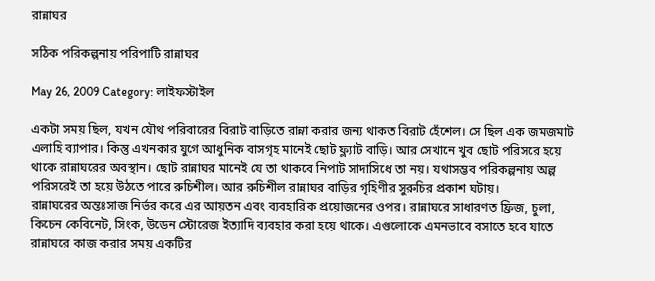রান্নাঘর

সঠিক পরিকল্পনায় পরিপাটি রান্নাঘর

May 26, 2009 Category: লাইফস্টাইল

একটা সময় ছিল, যখন যৌথ পরিবারের বিরাট বাড়িতে রান্না করার জন্য থাকত বিরাট হেঁশেল। সে ছিল এক জমজমাট এলাহি ব্যাপার। কিন্তু এখনকার যুগে আধুনিক বাসগৃহ মানেই ছোট ফ্ল্যাট বাড়ি। আর সেখানে খুব ছোট পরিসরে হয়ে থাকে রান্নাঘরের অবস্থান। ছোট রান্নাঘর মানেই যে তা থাকবে নিপাট সাদাসিধে তা নয়। যথাসম্ভব পরিকল্পনায় অল্প পরিসরেই তা হয়ে উঠতে পারে রুচিশীল। আর রুচিশীল রান্নাঘর বাড়ির গৃহিণীর সুরুচির প্রকাশ ঘটায়।
রান্নাঘরের অন্তঃসাজ নির্ভর করে এর আয়তন এবং ব্যবহারিক প্রয়োজনের ওপর। রান্নাঘরে সাধারণত ফ্রিজ, চুলা, কিচেন কেবিনেট, সিংক, উডেন স্টোরেজ ইত্যাদি ব্যবহার করা হয়ে থাকে। এগুলোকে এমনভাবে বসাতে হবে যাতে রান্নাঘরে কাজ করার সময় একটির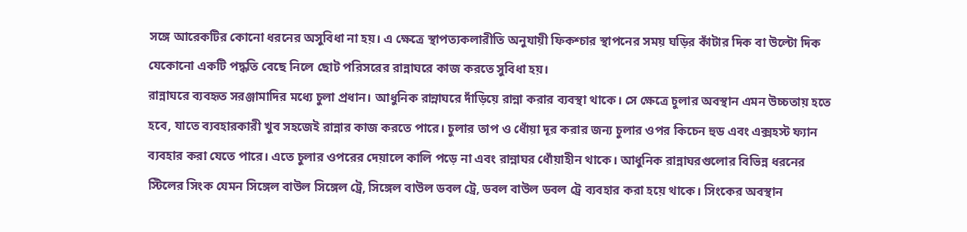সঙ্গে আরেকটির কোনো ধরনের অসুবিধা না হয়। এ ক্ষেত্রে স্থাপত্যকলারীতি অনুযায়ী ফিকশ্চার স্থাপনের সময় ঘড়ির কাঁটার দিক বা উল্টো দিক যেকোনো একটি পদ্ধতি বেছে নিলে ছোট পরিসরের রান্নাঘরে কাজ করতে সুবিধা হয়।
রান্নাঘরে ব্যবহৃত সরঞ্জামাদির মধ্যে চুলা প্রধান। আধুনিক রান্নাঘরে দাঁড়িয়ে রান্না করার ব্যবস্থা থাকে। সে ক্ষেত্রে চুলার অবস্থান এমন উচ্চতায় হতে হবে, যাতে ব্যবহারকারী খুব সহজেই রান্নার কাজ করতে পারে। চুলার তাপ ও ধোঁয়া দূর করার জন্য চুলার ওপর কিচেন হুড এবং এক্সহস্ট ফ্যান ব্যবহার করা যেতে পারে। এতে চুলার ওপরের দেয়ালে কালি পড়ে না এবং রান্নাঘর ধোঁয়াহীন থাকে। আধুনিক রান্নাঘরগুলোর বিভিন্ন ধরনের স্টিলের সিংক যেমন সিঙ্গেল বাউল সিঙ্গেল ট্রে, সিঙ্গেল বাউল ডবল ট্রে, ডবল বাউল ডবল ট্রে ব্যবহার করা হয়ে থাকে। সিংকের অবস্থান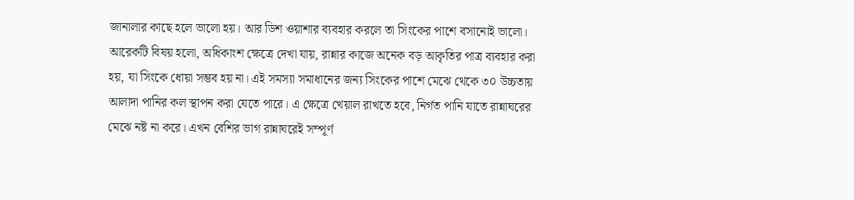জানালার কাছে হলে ভালো হয়। আর ডিশ ওয়াশার ব্যবহার করলে তা সিংকের পাশে বসানোই ভালো। আরেকটি বিষয় হলো, অধিকাংশ ক্ষেত্রে দেখা যায়, রান্নার কাজে অনেক বড় আকৃতির পাত্র ব্যবহার করা হয়, যা সিংকে ধোয়া সম্ভব হয় না। এই সমস্যা সমাধানের জন্য সিংকের পাশে মেঝে থেকে ৩০ উচ্চতায় আলাদা পানির কল স্থাপন করা যেতে পারে। এ ক্ষেত্রে খেয়াল রাখতে হবে, নির্গত পানি যাতে রান্নাঘরের মেঝে নষ্ট না করে। এখন বেশির ভাগ রান্নাঘরেই সম্পূর্ণ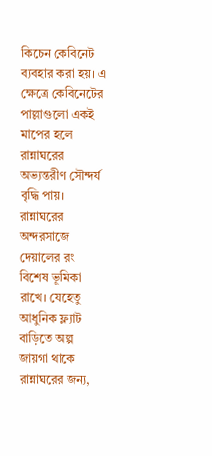কিচেন কেবিনেট ব্যবহার করা হয়। এ ক্ষেত্রে কেবিনেটের পাল্লাগুলো একই মাপের হলে রান্নাঘরের অভ্যন্তরীণ সৌন্দর্য বৃদ্ধি পায়।
রান্নাঘরের অন্দরসাজে দেয়ালের রং বিশেষ ভূমিকা রাখে। যেহেতু আধুনিক ফ্ল্যাট বাড়িতে অল্প জায়গা থাকে রান্নাঘরের জন্য,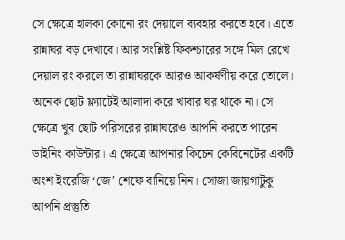সে ক্ষেত্রে হালকা কোনো রং দেয়ালে ব্যবহার করতে হবে। এতে রান্নাঘর বড় দেখাবে। আর সংশ্লিষ্ট ফিকশ্চারের সঙ্গে মিল রেখে দেয়াল রং করলে তা রান্নাঘরকে আরও আকর্ষণীয় করে তোলে।
অনেক ছোট ফ্ল্যাটেই আলাদা করে খাবার ঘর থাকে না। সে ক্ষেত্রে খুব ছোট পরিসরের রান্নাঘরেও আপনি করতে পারেন ডাইনিং কাউন্টার। এ ক্ষেত্রে আপনার কিচেন কেবিনেটের একটি অংশ ইংরেজি ‘জে’ শেফে বানিয়ে নিন। সোজা জায়গাটুকু আপনি প্রস্তুতি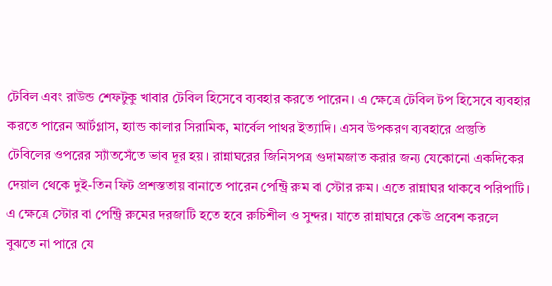টেবিল এবং রাউন্ড শেফটুকু খাবার টেবিল হিসেবে ব্যবহার করতে পারেন। এ ক্ষেত্রে টেবিল টপ হিসেবে ব্যবহার করতে পারেন আর্টগ্লাস, হ্যান্ড কালার সিরামিক, মার্বেল পাথর ইত্যাদি। এসব উপকরণ ব্যবহারে প্রস্তুতি টেবিলের ওপরের স্যাঁতসেঁতে ভাব দূর হয়। রান্নাঘরের জিনিসপত্র গুদামজাত করার জন্য যেকোনো একদিকের দেয়াল থেকে দুই-তিন ফিট প্রশস্ততায় বানাতে পারেন পেন্ট্রি রুম বা স্টোর রুম। এতে রান্নাঘর থাকবে পরিপাটি। এ ক্ষেত্রে স্টোর বা পেন্ট্রি রুমের দরজাটি হতে হবে রুচিশীল ও সুন্দর। যাতে রান্নাঘরে কেউ প্রবেশ করলে বুঝতে না পারে যে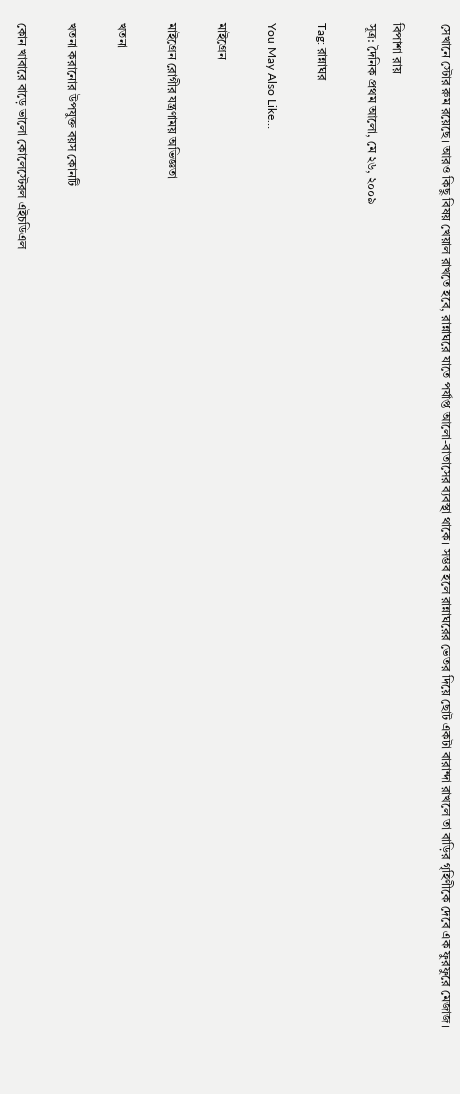সেখানে স্টোর রুম রয়েছে। আরও কিছু বিষয় খেয়াল রাখতে হবে, রান্নাঘরে যাতে পর্যাপ্ত আলো-বাতাসের ব্যবস্থা থাকে। সম্ভব হলে রান্নাঘরের ভেতর দিয়ে ছোট একটা বারান্দা রাখলে তা বাড়ির গৃহিণীকে দেবে এক ফুরফুরে মেজাজ।

বিপাশা রায়
সূত্র: দৈনিক প্রথম আলো, মে ২৬, ২০০৯

Tag: রান্নাঘর

You May Also Like…

মাইগ্রেন

মাইগ্রেন রোগীর যন্ত্রণাময় অভিজ্ঞতা

খতনা

খতনা করানোর উপযুক্ত বয়স কোনটি

কোন খাবারে বাড়ে ভালো কোলেস্টেরল এইচডিএল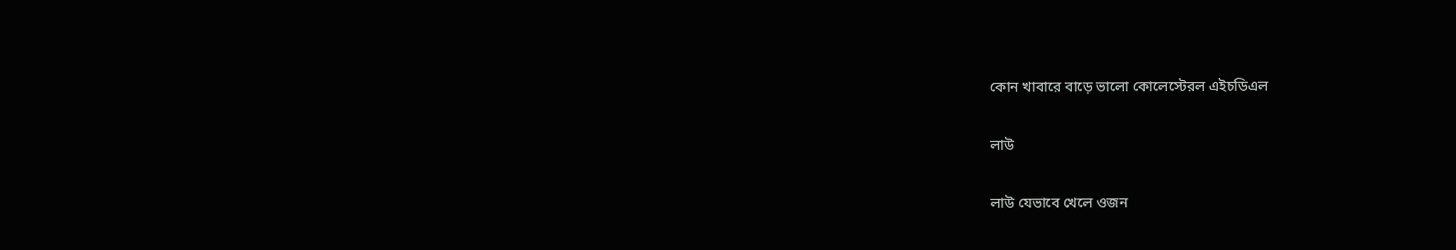কোন খাবারে বাড়ে ভালো কোলেস্টেরল এইচডিএল

লাউ

লাউ যেভাবে খেলে ওজন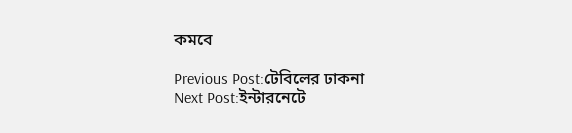কমবে

Previous Post:টেবিলের ঢাকনা
Next Post:ইন্টারনেটে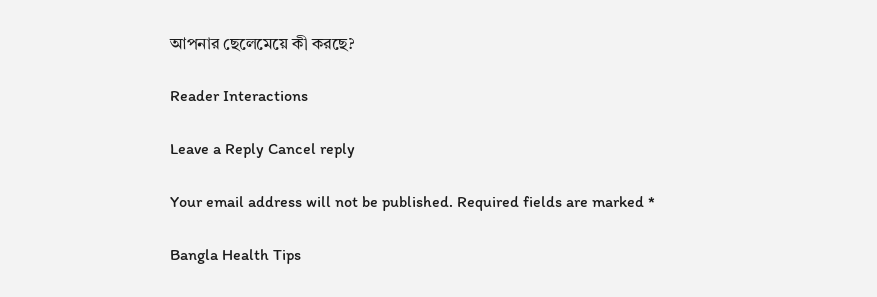আপনার ছেলেমেয়ে কী করছে?

Reader Interactions

Leave a Reply Cancel reply

Your email address will not be published. Required fields are marked *

Bangla Health Tips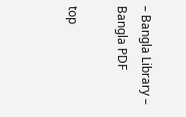– Bangla Library – Bangla PDF

top